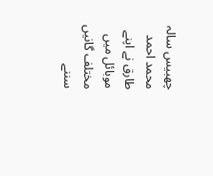چھبیس سالہ محمد احمد طارق نے اپنے موبائل میں مختلف گانیں سننے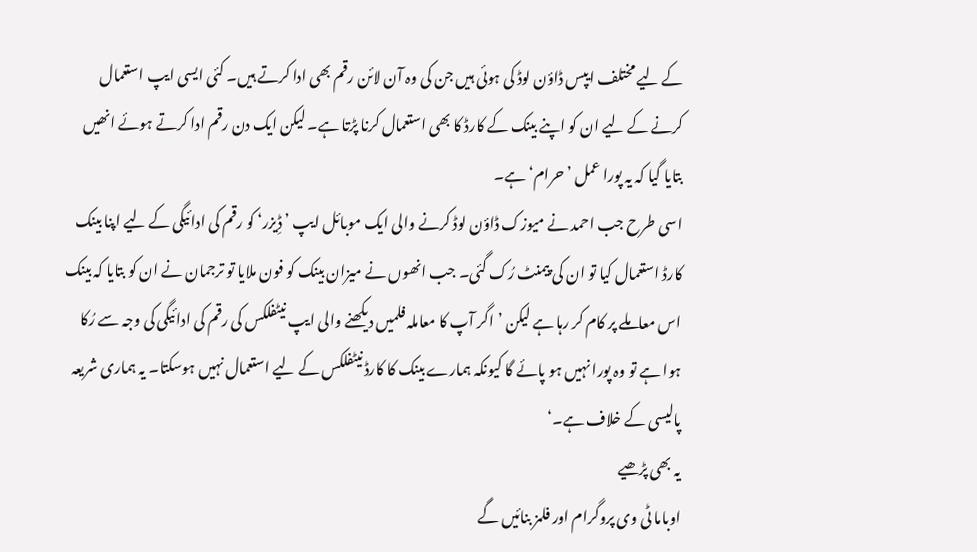کے لیے مختلف ایپس ڈاؤن لوڈ کی ہوئی ہیں جن کی وہ آن لائن رقم بھی ادا کرتے ہیں۔ کئی ایسی ایپ استعمال کرنے کے لیے ان کو اپنے بینک کے کارڈ کا بھی استعمال کرنا پڑتا ہے۔ لیکن ایک دن رقم ادا کرتے ہوئے انھیں بتایا گیا کہ یہ پورا عمل ’حرام‘ ہے۔
اسی طرح جب احمد نے میوزک ڈاؤن لوڈ کرنے والی ایک موبائل ایپ ’ڈِیزر‘ کو رقم کی ادائیگی کے لیے اپنا بینک کارڈ استعمال کیا تو ان کی پیمنٹ رُک گئی۔ جب انھوں نے میزان بینک کو فون ملایا تو ترجمان نے ان کو بتایا کہ بینک اس معاملے پر کام کر رہا ہے لیکن ’اگر آپ کا معاملہ فلمیں دیکھنے والی ایپ نیٹفلکس کی رقم کی ادائیگی کی وجہ سے رُکا ہوا ہے تو وہ پورا نہیں ہو پائے گا کیونکہ ہمارے بینک کا کارڈ نیٹفلکس کے لیے استعمال نہیں ہوسکتا۔ یہ ہماری شریعہ پالیسی کے خلاف ہے۔‘
یہ بھی پڑھیے
اوباما ٹی وی پروگرام اور فلمز بنائیں گے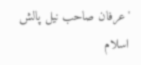'عرفان صاحب نیل پالش اسلام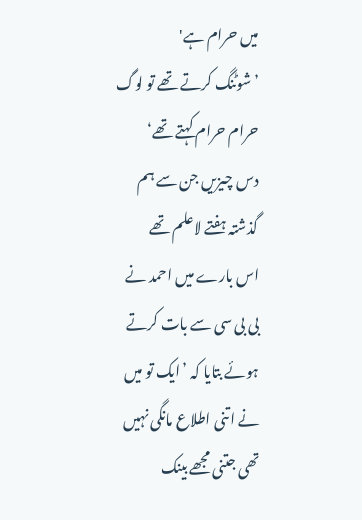میں حرام ہے'
’شوٹنگ کرتے تھے تو لوگ حرام حرام کہتے تھے‘
دس چیزیں جن سے ہم گذشتہ ہفتے لاعلم تھے
اس بارے میں احمد نے بی بی سی سے بات کرتے ہوئے بتایا کہ ’ایک تو میں نے اتنی اطلاع مانگی نہیں تھی جتنی مجھے بینک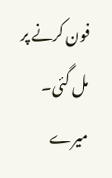فون کرنے پر مل گئی۔ میرے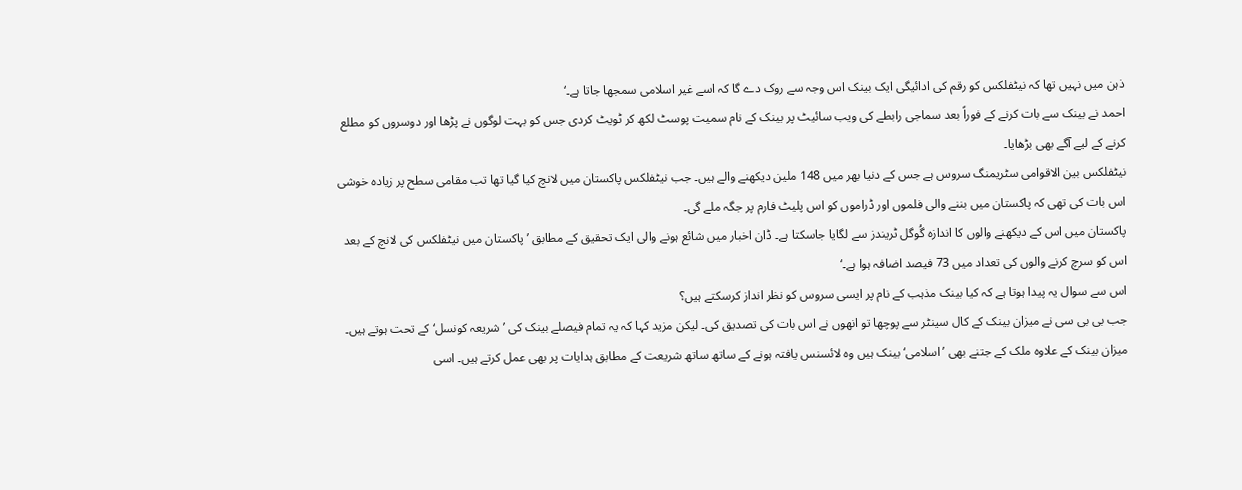ذہن میں نہیں تھا کہ نیٹفلکس کو رقم کی ادائیگی ایک بینک اس وجہ سے روک دے گا کہ اسے غیر اسلامی سمجھا جاتا ہے۔‘
احمد نے بینک سے بات کرنے کے فوراً بعد سماجی رابطے کی ویب سائیٹ پر بینک کے نام سمیت پوسٹ لکھ کر ٹویٹ کردی جس کو بہت لوگوں نے پڑھا اور دوسروں کو مطلع کرنے کے لیے آگے بھی بڑھایا۔
نیٹفلکس بین الاقوامی سٹریمنگ سروس ہے جس کے دنیا بھر میں 148 ملین دیکھنے والے ہیں۔ جب نیٹفلکس پاکستان میں لانچ کیا گیا تھا تب مقامی سطح پر زیادہ خوشی اس بات کی تھی کہ پاکستان میں بننے والی فلموں اور ڈراموں کو اس پلیٹ فارم پر جگہ ملے گی۔
پاکستان میں اس کے دیکھنے والوں کا اندازہ گُوگل ٹریندز سے لگایا جاسکتا ہے۔ ڈان اخبار میں شائع ہونے والی ایک تحقیق کے مطابق ’پاکستان میں نیٹفلکس کی لانچ کے بعد اس کو سرچ کرنے والوں کی تعداد میں 73 فیصد اضافہ ہوا ہے۔‘
اس سے سوال یہ پیدا ہوتا ہے کہ کیا بینک مذہب کے نام پر ایسی سروس کو نظر انداز کرسکتے ہیں؟
جب بی بی سی نے میزان بینک کے کال سینٹر سے پوچھا تو انھوں نے اس بات کی تصدیق کی۔ لیکن مزید کہا کہ یہ تمام فیصلے بینک کی ’شریعہ کونسل‘ کے تحت ہوتے ہیں۔
میزان بینک کے علاوہ ملک کے جتنے بھی ’اسلامی‘ بینک ہیں وہ لائسنس یافتہ ہونے کے ساتھ ساتھ شریعت کے مطابق ہدایات پر بھی عمل کرتے ہیں۔ اسی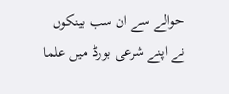حوالے سے ان سب بینکوں نے اپنے شرعی بورڈ میں علما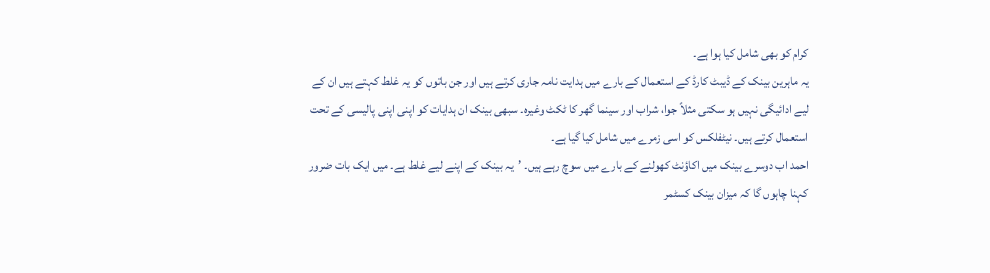کرام کو بھی شامل کیا ہوا ہے۔
یہ ماہرین بینک کے ڈیبٹ کارڈ کے استعمال کے بارے میں ہدایت نامہ جاری کرتے ہیں اور جن باتوں کو یہ غلط کہتے ہیں ان کے لیے ادائیگی نہیں ہو سکتی مثلاً جوا، شراب اور سینما گھر کا ٹکٹ وغیرہ۔ سبھی بینک ان ہدایات کو اپنی اپنی پالیسی کے تحت استعمال کرتے ہیں۔ نیٹفلکس کو اسی زمرے میں شامل کیا گیا ہے۔
احمد اب دوسرے بینک میں اکاؤنٹ کھولنے کے بارے میں سوچ رہے ہیں۔ ’یہ بینک کے اپنے لیے غلط ہے۔ میں ایک بات ضرور کہنا چاہوں گا کہ میزان بینک کسٹمر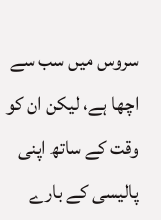سروس میں سب سے اچھا ہے، لیکن ان کو وقت کے ساتھ اپنی پالیسی کے بارے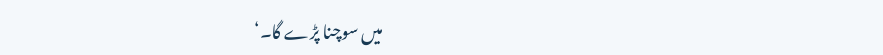میں سوچنا پڑے گا۔‘